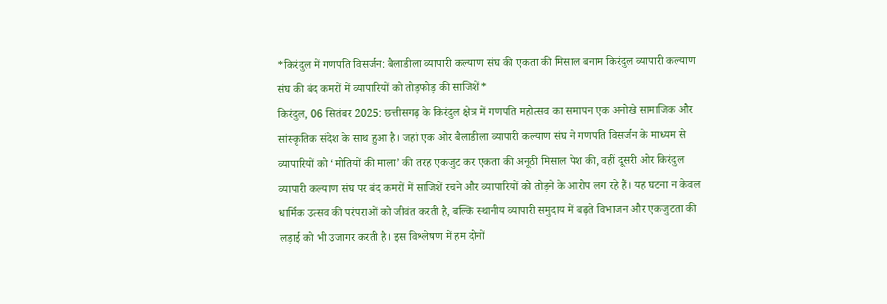*किरंदुल में गणपति विसर्जन: बैलाडीला व्यापारी कल्याण संघ की एकता की मिसाल बनाम किरंदुल व्यापारी कल्याण संघ की बंद कमरों में व्यापारियों को तोड़फोड़ की साजिशें*
किरंदुल, 06 सितंबर 2025: छत्तीसगढ़ के किरंदुल क्षेत्र में गणपति महोत्सव का समापन एक अनोखे सामाजिक और सांस्कृतिक संदेश के साथ हुआ है। जहां एक ओर बैलाडीला व्यापारी कल्याण संघ ने गणपति विसर्जन के माध्यम से व्यापारियों को ‘मोतियों की माला’ की तरह एकजुट कर एकता की अनूठी मिसाल पेश की, वहीं दूसरी ओर किरंदुल व्यापारी कल्याण संघ पर बंद कमरों में साजिशें रचने और व्यापारियों को तोड़ने के आरोप लग रहे हैं। यह घटना न केवल धार्मिक उत्सव की परंपराओं को जीवंत करती है, बल्कि स्थानीय व्यापारी समुदाय में बढ़ते विभाजन और एकजुटता की लड़ाई को भी उजागर करती है। इस विश्लेषण में हम दोनों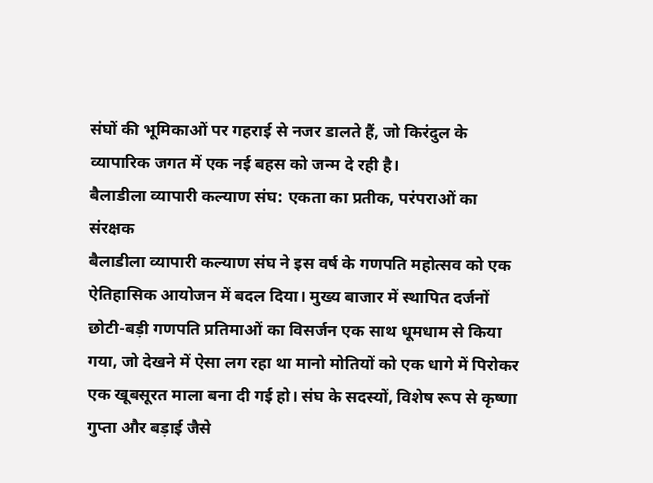संघों की भूमिकाओं पर गहराई से नजर डालते हैं, जो किरंदुल के व्यापारिक जगत में एक नई बहस को जन्म दे रही है।
बैलाडीला व्यापारी कल्याण संघ: एकता का प्रतीक, परंपराओं का संरक्षक
बैलाडीला व्यापारी कल्याण संघ ने इस वर्ष के गणपति महोत्सव को एक ऐतिहासिक आयोजन में बदल दिया। मुख्य बाजार में स्थापित दर्जनों छोटी-बड़ी गणपति प्रतिमाओं का विसर्जन एक साथ धूमधाम से किया गया, जो देखने में ऐसा लग रहा था मानो मोतियों को एक धागे में पिरोकर एक खूबसूरत माला बना दी गई हो। संघ के सदस्यों, विशेष रूप से कृष्णा गुप्ता और बड़ाई जैसे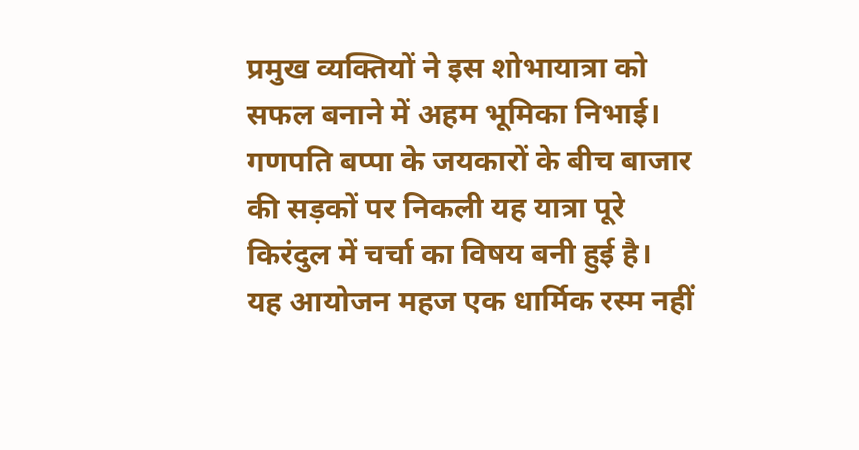प्रमुख व्यक्तियों ने इस शोभायात्रा को सफल बनाने में अहम भूमिका निभाई। गणपति बप्पा के जयकारों के बीच बाजार की सड़कों पर निकली यह यात्रा पूरे किरंदुल में चर्चा का विषय बनी हुई है।
यह आयोजन महज एक धार्मिक रस्म नहीं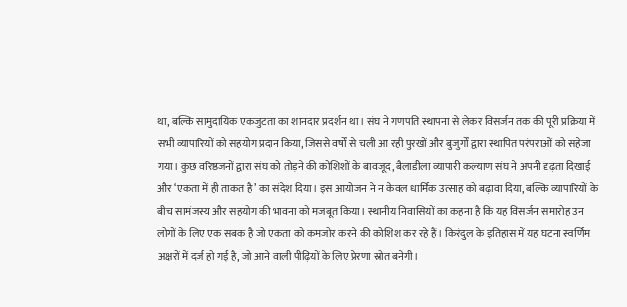था, बल्कि सामुदायिक एकजुटता का शानदार प्रदर्शन था। संघ ने गणपति स्थापना से लेकर विसर्जन तक की पूरी प्रक्रिया में सभी व्यापारियों को सहयोग प्रदान किया, जिससे वर्षों से चली आ रही पुरखों और बुजुर्गों द्वारा स्थापित परंपराओं को सहेजा गया। कुछ वरिष्ठजनों द्वारा संघ को तोड़ने की कोशिशों के बावजूद, बैलाडीला व्यापारी कल्याण संघ ने अपनी दृढ़ता दिखाई और ‘एकता में ही ताकत है’ का संदेश दिया। इस आयोजन ने न केवल धार्मिक उत्साह को बढ़ावा दिया, बल्कि व्यापारियों के बीच सामंजस्य और सहयोग की भावना को मजबूत किया। स्थानीय निवासियों का कहना है कि यह विसर्जन समारोह उन लोगों के लिए एक सबक है जो एकता को कमजोर करने की कोशिश कर रहे हैं। किरंदुल के इतिहास में यह घटना स्वर्णिम अक्षरों में दर्ज हो गई है, जो आने वाली पीढ़ियों के लिए प्रेरणा स्रोत बनेगी।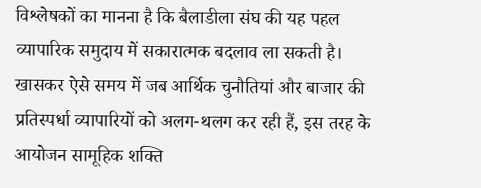विश्लेषकों का मानना है कि बैलाडीला संघ की यह पहल व्यापारिक समुदाय में सकारात्मक बदलाव ला सकती है। खासकर ऐसे समय में जब आर्थिक चुनौतियां और बाजार की प्रतिस्पर्धा व्यापारियों को अलग-थलग कर रही हैं, इस तरह के आयोजन सामूहिक शक्ति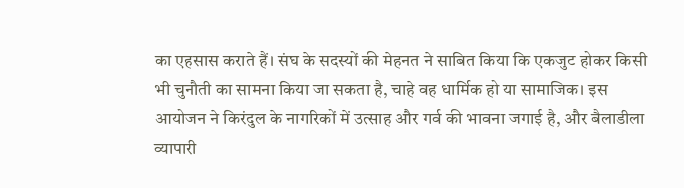का एहसास कराते हैं। संघ के सदस्यों की मेहनत ने साबित किया कि एकजुट होकर किसी भी चुनौती का सामना किया जा सकता है, चाहे वह धार्मिक हो या सामाजिक। इस आयोजन ने किरंदुल के नागरिकों में उत्साह और गर्व की भावना जगाई है, और बैलाडीला व्यापारी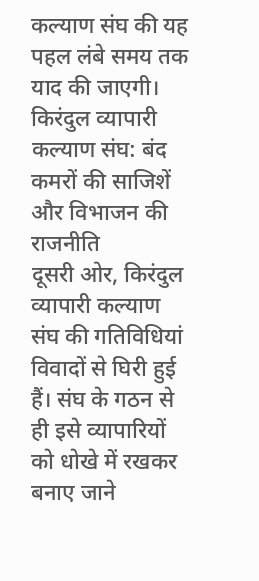कल्याण संघ की यह पहल लंबे समय तक याद की जाएगी।
किरंदुल व्यापारी कल्याण संघ: बंद कमरों की साजिशें और विभाजन की राजनीति
दूसरी ओर, किरंदुल व्यापारी कल्याण संघ की गतिविधियां विवादों से घिरी हुई हैं। संघ के गठन से ही इसे व्यापारियों को धोखे में रखकर बनाए जाने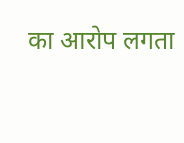का आरोप लगता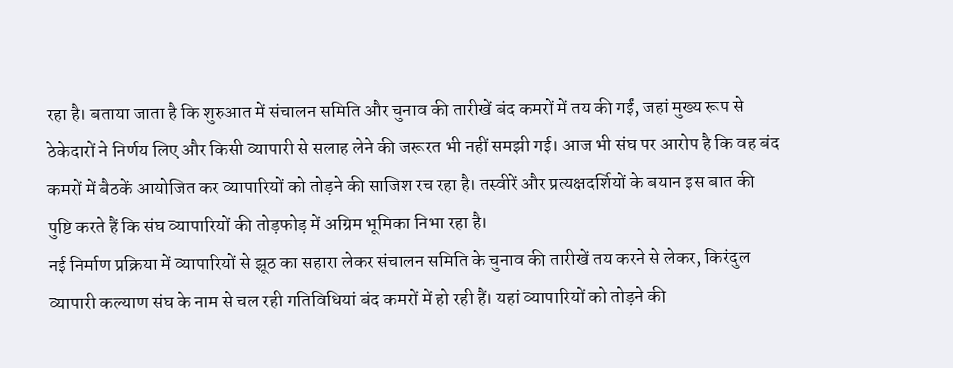रहा है। बताया जाता है कि शुरुआत में संचालन समिति और चुनाव की तारीखें बंद कमरों में तय की गईं, जहां मुख्य रूप से ठेकेदारों ने निर्णय लिए और किसी व्यापारी से सलाह लेने की जरूरत भी नहीं समझी गई। आज भी संघ पर आरोप है कि वह बंद कमरों में बैठकें आयोजित कर व्यापारियों को तोड़ने की साजिश रच रहा है। तस्वीरें और प्रत्यक्षदर्शियों के बयान इस बात की पुष्टि करते हैं कि संघ व्यापारियों की तोड़फोड़ में अग्रिम भूमिका निभा रहा है।
नई निर्माण प्रक्रिया में व्यापारियों से झूठ का सहारा लेकर संचालन समिति के चुनाव की तारीखें तय करने से लेकर, किरंदुल व्यापारी कल्याण संघ के नाम से चल रही गतिविधियां बंद कमरों में हो रही हैं। यहां व्यापारियों को तोड़ने की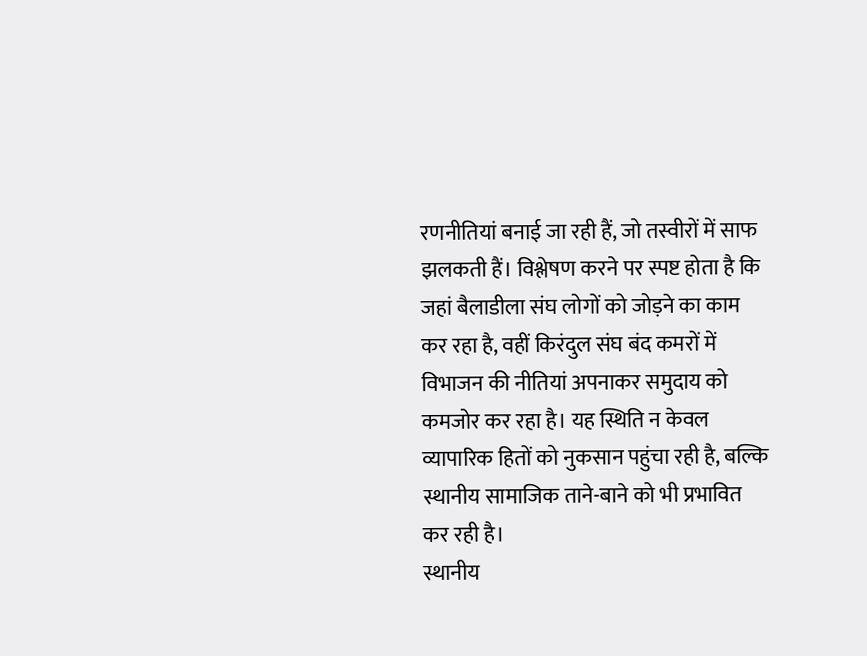रणनीतियां बनाई जा रही हैं, जो तस्वीरों में साफ झलकती हैं। विश्लेषण करने पर स्पष्ट होता है कि जहां बैलाडीला संघ लोगों को जोड़ने का काम कर रहा है, वहीं किरंदुल संघ बंद कमरों में विभाजन की नीतियां अपनाकर समुदाय को कमजोर कर रहा है। यह स्थिति न केवल व्यापारिक हितों को नुकसान पहुंचा रही है, बल्कि स्थानीय सामाजिक ताने-बाने को भी प्रभावित कर रही है।
स्थानीय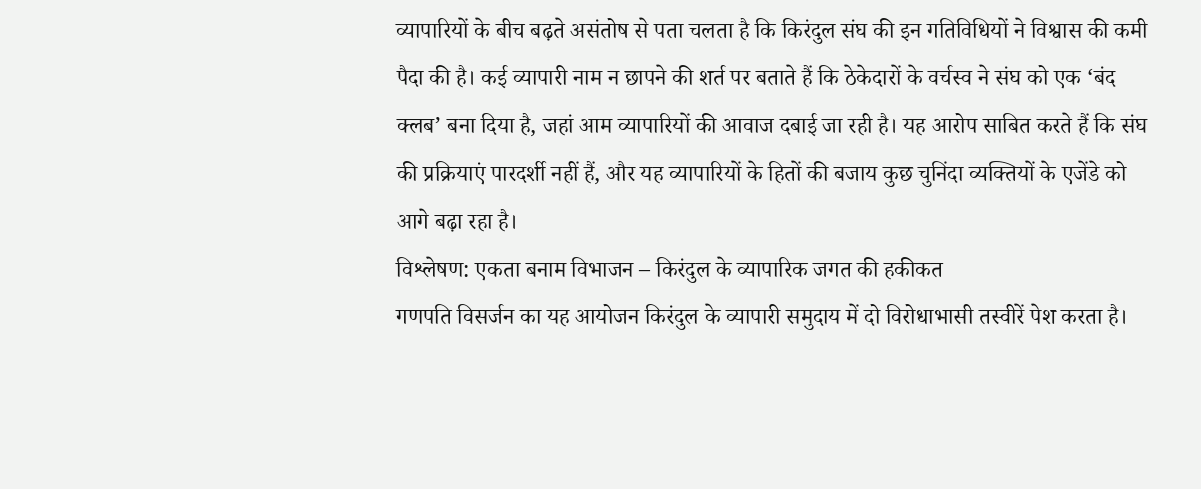व्यापारियों के बीच बढ़ते असंतोष से पता चलता है कि किरंदुल संघ की इन गतिविधियों ने विश्वास की कमी पैदा की है। कई व्यापारी नाम न छापने की शर्त पर बताते हैं कि ठेकेदारों के वर्चस्व ने संघ को एक ‘बंद क्लब’ बना दिया है, जहां आम व्यापारियों की आवाज दबाई जा रही है। यह आरोप साबित करते हैं कि संघ की प्रक्रियाएं पारदर्शी नहीं हैं, और यह व्यापारियों के हितों की बजाय कुछ चुनिंदा व्यक्तियों के एजेंडे को आगे बढ़ा रहा है।
विश्लेषण: एकता बनाम विभाजन – किरंदुल के व्यापारिक जगत की हकीकत
गणपति विसर्जन का यह आयोजन किरंदुल के व्यापारी समुदाय में दो विरोधाभासी तस्वीरें पेश करता है।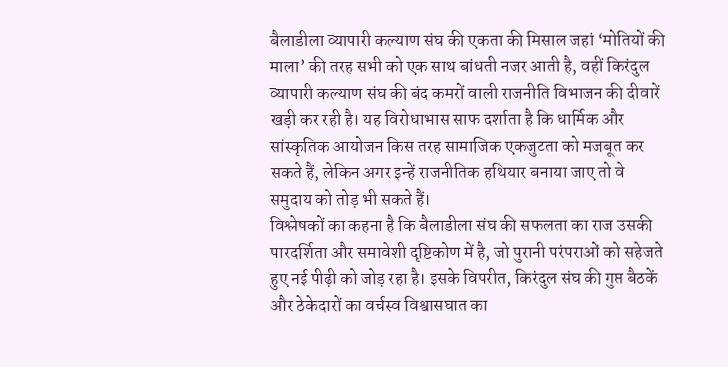बैलाडीला व्यापारी कल्याण संघ की एकता की मिसाल जहां ‘मोतियों की माला’ की तरह सभी को एक साथ बांधती नजर आती है, वहीं किरंदुल व्यापारी कल्याण संघ की बंद कमरों वाली राजनीति विभाजन की दीवारें खड़ी कर रही है। यह विरोधाभास साफ दर्शाता है कि धार्मिक और सांस्कृतिक आयोजन किस तरह सामाजिक एकजुटता को मजबूत कर सकते हैं, लेकिन अगर इन्हें राजनीतिक हथियार बनाया जाए तो वे समुदाय को तोड़ भी सकते हैं।
विश्लेषकों का कहना है कि बैलाडीला संघ की सफलता का राज उसकी पारदर्शिता और समावेशी दृष्टिकोण में है, जो पुरानी परंपराओं को सहेजते हुए नई पीढ़ी को जोड़ रहा है। इसके विपरीत, किरंदुल संघ की गुप्त बैठकें और ठेकेदारों का वर्चस्व विश्वासघात का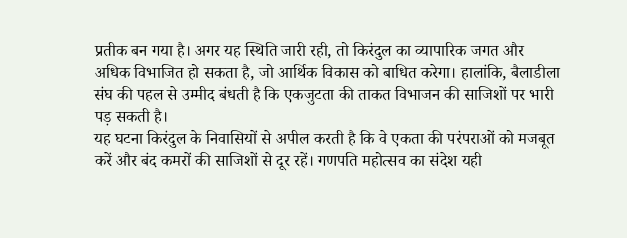प्रतीक बन गया है। अगर यह स्थिति जारी रही, तो किरंदुल का व्यापारिक जगत और अधिक विभाजित हो सकता है, जो आर्थिक विकास को बाधित करेगा। हालांकि, बैलाडीला संघ की पहल से उम्मीद बंधती है कि एकजुटता की ताकत विभाजन की साजिशों पर भारी पड़ सकती है।
यह घटना किरंदुल के निवासियों से अपील करती है कि वे एकता की परंपराओं को मजबूत करें और बंद कमरों की साजिशों से दूर रहें। गणपति महोत्सव का संदेश यही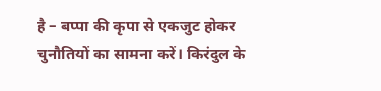है – बप्पा की कृपा से एकजुट होकर चुनौतियों का सामना करें। किरंदुल के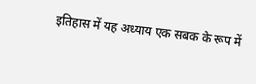इतिहास में यह अध्याय एक सबक के रूप में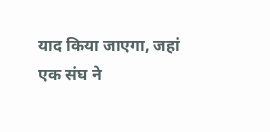याद किया जाएगा, जहां एक संघ ने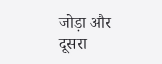जोड़ा और दूसरा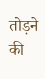तोड़ने की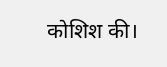कोशिश की।